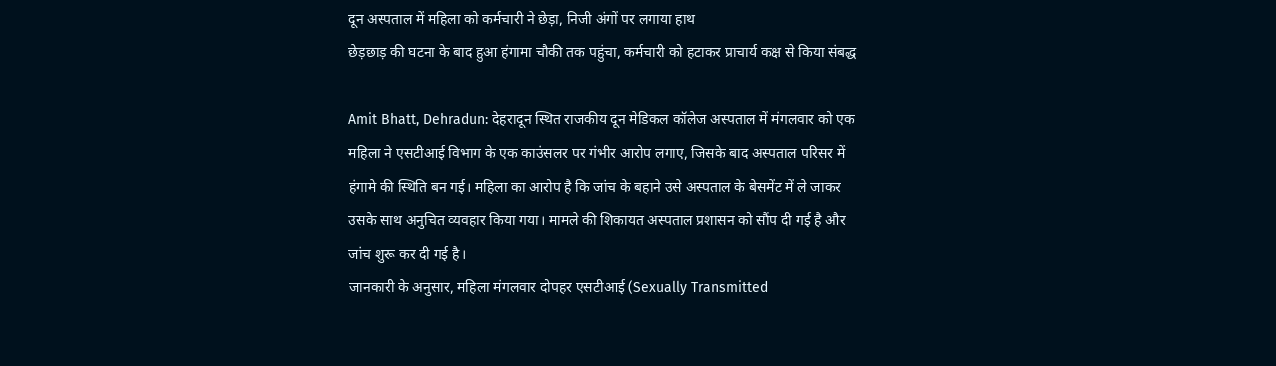दून अस्पताल में महिला को कर्मचारी ने छेड़ा, निजी अंगों पर लगाया हाथ
छेड़छाड़ की घटना के बाद हुआ हंगामा चौकी तक पहुंचा, कर्मचारी को हटाकर प्राचार्य कक्ष से किया संबद्ध

Amit Bhatt, Dehradun: देहरादून स्थित राजकीय दून मेडिकल कॉलेज अस्पताल में मंगलवार को एक महिला ने एसटीआई विभाग के एक काउंसलर पर गंभीर आरोप लगाए, जिसके बाद अस्पताल परिसर में हंगामे की स्थिति बन गई। महिला का आरोप है कि जांच के बहाने उसे अस्पताल के बेसमेंट में ले जाकर उसके साथ अनुचित व्यवहार किया गया। मामले की शिकायत अस्पताल प्रशासन को सौंप दी गई है और जांच शुरू कर दी गई है।
जानकारी के अनुसार, महिला मंगलवार दोपहर एसटीआई (Sexually Transmitted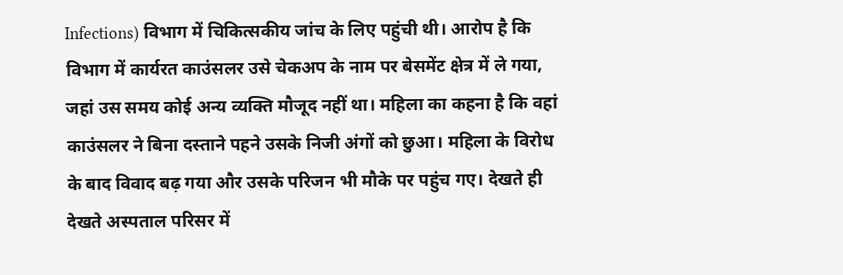Infections) विभाग में चिकित्सकीय जांच के लिए पहुंची थी। आरोप है कि विभाग में कार्यरत काउंसलर उसे चेकअप के नाम पर बेसमेंट क्षेत्र में ले गया, जहां उस समय कोई अन्य व्यक्ति मौजूद नहीं था। महिला का कहना है कि वहां काउंसलर ने बिना दस्ताने पहने उसके निजी अंगों को छुआ। महिला के विरोध के बाद विवाद बढ़ गया और उसके परिजन भी मौके पर पहुंच गए। देखते ही देखते अस्पताल परिसर में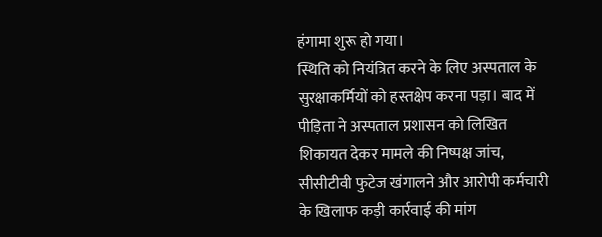हंगामा शुरू हो गया।
स्थिति को नियंत्रित करने के लिए अस्पताल के सुरक्षाकर्मियों को हस्तक्षेप करना पड़ा। बाद में पीड़िता ने अस्पताल प्रशासन को लिखित शिकायत देकर मामले की निष्पक्ष जांच, सीसीटीवी फुटेज खंगालने और आरोपी कर्मचारी के खिलाफ कड़ी कार्रवाई की मांग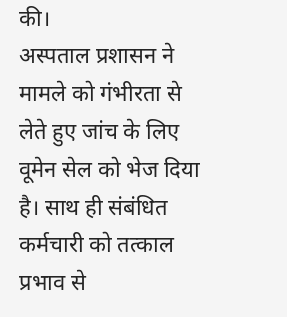की।
अस्पताल प्रशासन ने मामले को गंभीरता से लेते हुए जांच के लिए वूमेन सेल को भेज दिया है। साथ ही संबंधित कर्मचारी को तत्काल प्रभाव से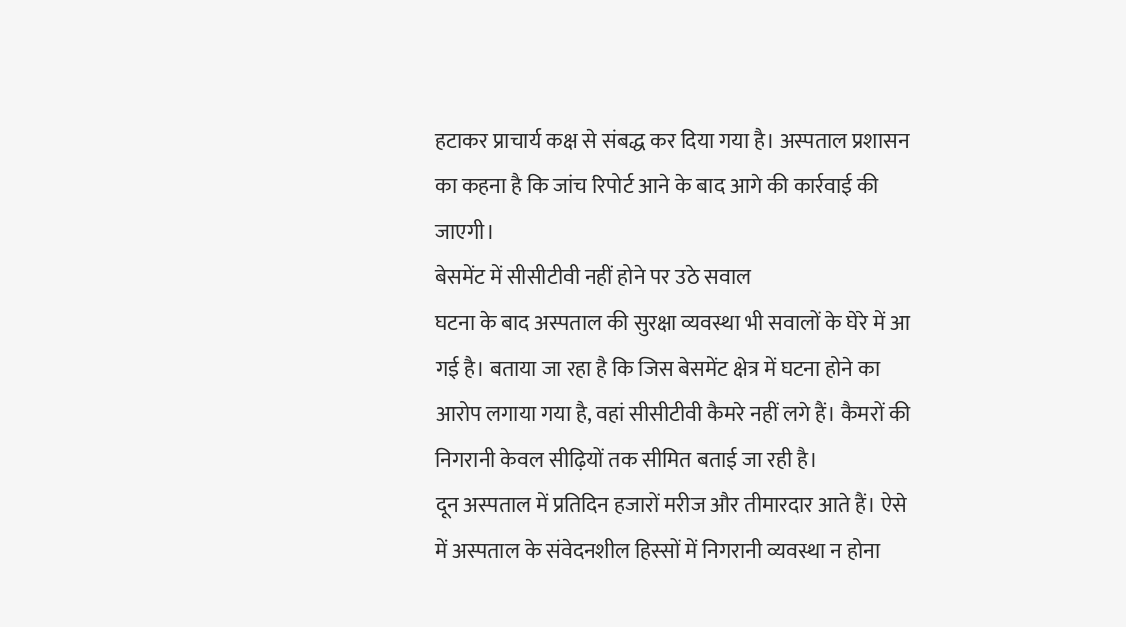हटाकर प्राचार्य कक्ष से संबद्ध कर दिया गया है। अस्पताल प्रशासन का कहना है कि जांच रिपोर्ट आने के बाद आगे की कार्रवाई की जाएगी।
बेसमेंट में सीसीटीवी नहीं होने पर उठे सवाल
घटना के बाद अस्पताल की सुरक्षा व्यवस्था भी सवालों के घेरे में आ गई है। बताया जा रहा है कि जिस बेसमेंट क्षेत्र में घटना होने का आरोप लगाया गया है, वहां सीसीटीवी कैमरे नहीं लगे हैं। कैमरों की निगरानी केवल सीढ़ियों तक सीमित बताई जा रही है।
दून अस्पताल में प्रतिदिन हजारों मरीज और तीमारदार आते हैं। ऐसे में अस्पताल के संवेदनशील हिस्सों में निगरानी व्यवस्था न होना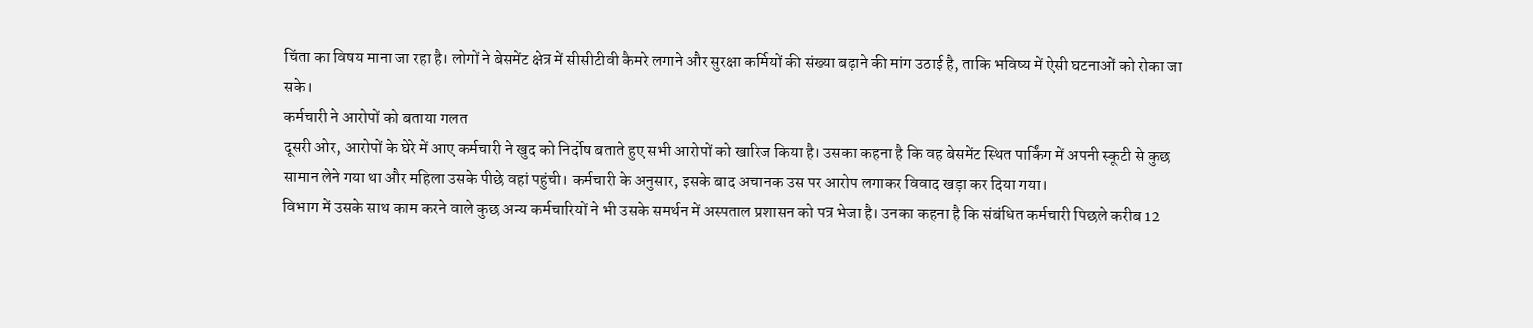चिंता का विषय माना जा रहा है। लोगों ने बेसमेंट क्षेत्र में सीसीटीवी कैमरे लगाने और सुरक्षा कर्मियों की संख्या बढ़ाने की मांग उठाई है, ताकि भविष्य में ऐसी घटनाओं को रोका जा सके।
कर्मचारी ने आरोपों को बताया गलत
दूसरी ओर, आरोपों के घेरे में आए कर्मचारी ने खुद को निर्दोष बताते हुए सभी आरोपों को खारिज किया है। उसका कहना है कि वह बेसमेंट स्थित पार्किंग में अपनी स्कूटी से कुछ सामान लेने गया था और महिला उसके पीछे वहां पहुंची। कर्मचारी के अनुसार, इसके बाद अचानक उस पर आरोप लगाकर विवाद खड़ा कर दिया गया।
विभाग में उसके साथ काम करने वाले कुछ अन्य कर्मचारियों ने भी उसके समर्थन में अस्पताल प्रशासन को पत्र भेजा है। उनका कहना है कि संबंधित कर्मचारी पिछले करीब 12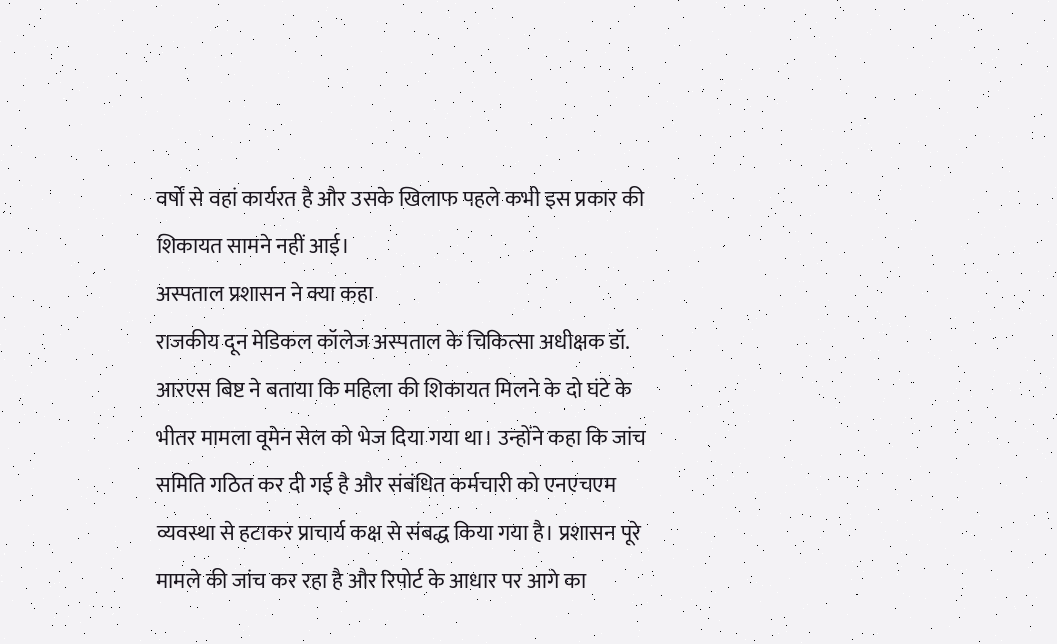वर्षों से वहां कार्यरत है और उसके खिलाफ पहले कभी इस प्रकार की शिकायत सामने नहीं आई।
अस्पताल प्रशासन ने क्या कहा
राजकीय दून मेडिकल कॉलेज अस्पताल के चिकित्सा अधीक्षक डॉ. आरएस बिष्ट ने बताया कि महिला की शिकायत मिलने के दो घंटे के भीतर मामला वूमेन सेल को भेज दिया गया था। उन्होंने कहा कि जांच समिति गठित कर दी गई है और संबंधित कर्मचारी को एनएचएम व्यवस्था से हटाकर प्राचार्य कक्ष से संबद्ध किया गया है। प्रशासन पूरे मामले की जांच कर रहा है और रिपोर्ट के आधार पर आगे का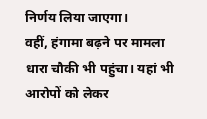निर्णय लिया जाएगा।
वहीं, हंगामा बढ़ने पर मामला धारा चौकी भी पहुंचा। यहां भी आरोपों को लेकर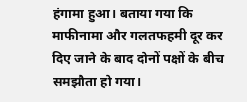हंगामा हुआ। बताया गया कि माफीनामा और गलतफहमी दूर कर दिए जाने के बाद दोनों पक्षों के बीच समझौता हो गया।